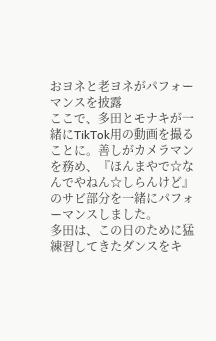おヨネと老ヨネがパフォーマンスを披露
ここで、多田とモナキが一緒にTikTok用の動画を撮ることに。善しがカメラマンを務め、『ほんまやで☆なんでやねん☆しらんけど』のサビ部分を一緒にパフォーマンスしました。
多田は、この日のために猛練習してきたダンスをキ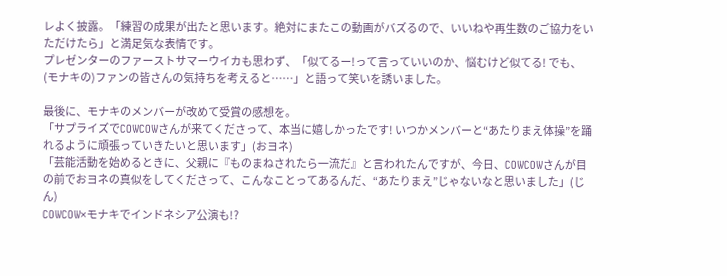レよく披露。「練習の成果が出たと思います。絶対にまたこの動画がバズるので、いいねや再生数のご協力をいただけたら」と満足気な表情です。
プレゼンターのファーストサマーウイカも思わず、「似てるー!って言っていいのか、悩むけど似てる! でも、(モナキの)ファンの皆さんの気持ちを考えると……」と語って笑いを誘いました。

最後に、モナキのメンバーが改めて受賞の感想を。
「サプライズでCOWCOWさんが来てくださって、本当に嬉しかったです! いつかメンバーと“あたりまえ体操”を踊れるように頑張っていきたいと思います」(おヨネ)
「芸能活動を始めるときに、父親に『ものまねされたら一流だ』と言われたんですが、今日、COWCOWさんが目の前でおヨネの真似をしてくださって、こんなことってあるんだ、“あたりまえ”じゃないなと思いました」(じん)
COWCOW×モナキでインドネシア公演も!?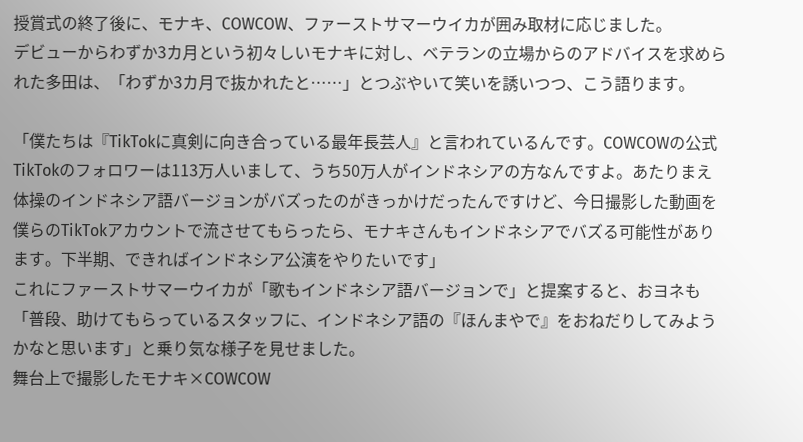授賞式の終了後に、モナキ、COWCOW、ファーストサマーウイカが囲み取材に応じました。
デビューからわずか3カ月という初々しいモナキに対し、ベテランの立場からのアドバイスを求められた多田は、「わずか3カ月で抜かれたと……」とつぶやいて笑いを誘いつつ、こう語ります。

「僕たちは『TikTokに真剣に向き合っている最年長芸人』と言われているんです。COWCOWの公式TikTokのフォロワーは113万人いまして、うち50万人がインドネシアの方なんですよ。あたりまえ体操のインドネシア語バージョンがバズったのがきっかけだったんですけど、今日撮影した動画を僕らのTikTokアカウントで流させてもらったら、モナキさんもインドネシアでバズる可能性があります。下半期、できればインドネシア公演をやりたいです」
これにファーストサマーウイカが「歌もインドネシア語バージョンで」と提案すると、おヨネも「普段、助けてもらっているスタッフに、インドネシア語の『ほんまやで』をおねだりしてみようかなと思います」と乗り気な様子を見せました。
舞台上で撮影したモナキ×COWCOW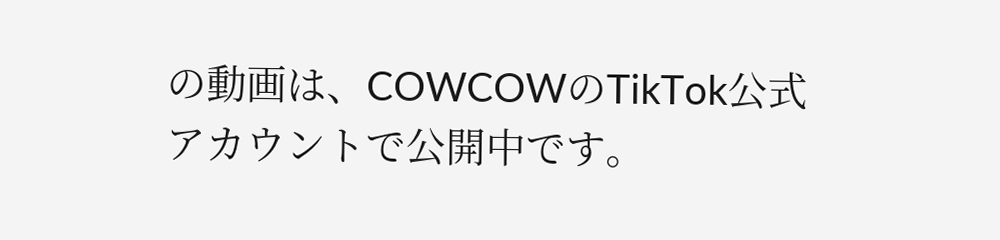の動画は、COWCOWのTikTok公式アカウントで公開中です。